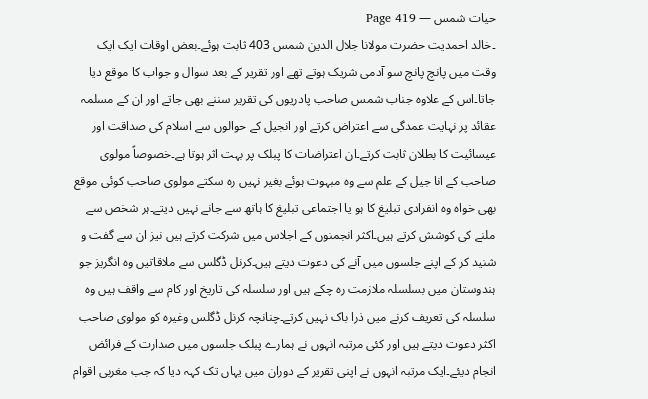حیات شمس — Page 419
۔خالد احمدیت حضرت مولانا جلال الدین شمس 403 ثابت ہوئے۔بعض اوقات ایک ایک وقت میں پانچ پانچ سو آدمی شریک ہوتے تھے اور تقریر کے بعد سوال و جواب کا موقع دیا جاتا۔اس کے علاوہ جناب شمس صاحب پادریوں کی تقریر سننے بھی جاتے اور ان کے مسلمہ عقائد پر نہایت عمدگی سے اعتراض کرتے اور انجیل کے حوالوں سے اسلام کی صداقت اور عیسائیت کا بطلان ثابت کرتے۔ان اعتراضات کا پبلک پر بہت اثر ہوتا ہے۔خصوصاً مولوی صاحب کے انا جیل کے علم سے وہ مبہوت ہوئے بغیر نہیں رہ سکتے مولوی صاحب کوئی موقع بھی خواہ وہ انفرادی تبلیغ کا ہو یا اجتماعی تبلیغ کا ہاتھ سے جانے نہیں دیتے۔ہر شخص سے ملنے کی کوشش کرتے ہیں۔اکثر انجمنوں کے اجلاس میں شرکت کرتے ہیں نیز ان سے گفت و شنید کر کے اپنے جلسوں میں آنے کی دعوت دیتے ہیں۔کرنل ڈگلس سے ملاقاتیں وہ انگریز جو ہندوستان میں بسلسلہ ملازمت رہ چکے ہیں اور سلسلہ کی تاریخ اور کام سے واقف ہیں وہ سلسلہ کی تعریف کرنے میں ذرا باک نہیں کرتے۔چنانچہ کرنل ڈگلس وغیرہ کو مولوی صاحب اکثر دعوت دیتے ہیں اور کئی مرتبہ انہوں نے ہمارے پبلک جلسوں میں صدارت کے فرائض انجام دیئے۔ایک مرتبہ انہوں نے اپنی تقریر کے دوران میں یہاں تک کہہ دیا کہ جب مغربی اقوام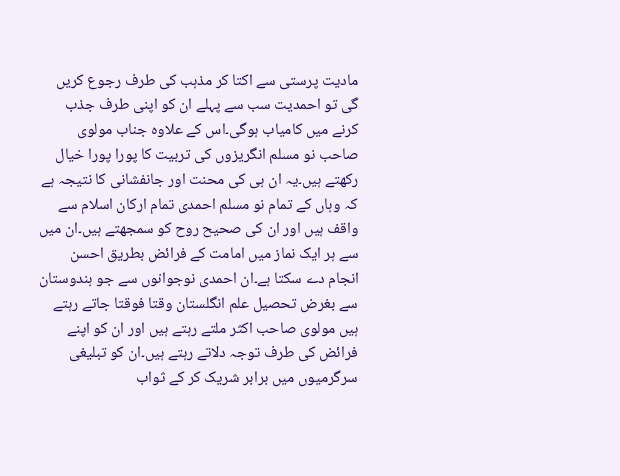مادیت پرستی سے اکتا کر مذہب کی طرف رجوع کریں گی تو احمدیت سب سے پہلے ان کو اپنی طرف جذب کرنے میں کامیاب ہوگی۔اس کے علاوہ جناب مولوی صاحب نو مسلم انگریزوں کی تربیت کا پورا پورا خیال رکھتے ہیں۔یہ ان ہی کی محنت اور جانفشانی کا نتیجہ ہے کہ وہاں کے تمام نو مسلم احمدی تمام ارکان اسلام سے واقف ہیں اور ان کی صحیح روح کو سمجھتے ہیں۔ان میں سے ہر ایک نماز میں امامت کے فرائض بطریق احسن انجام دے سکتا ہے۔ان احمدی نوجوانوں سے جو ہندوستان سے بغرض تحصیل علم انگلستان وقتا فوقتا جاتے رہتے ہیں مولوی صاحب اکثر ملتے رہتے ہیں اور ان کو اپنے فرائض کی طرف توجہ دلاتے رہتے ہیں۔ان کو تبلیغی سرگرمیوں میں برابر شریک کر کے ثواب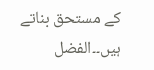کے مستحق بناتے ہیں۔۔الفضل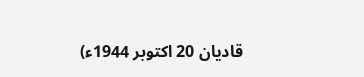قادیان 20 اکتوبر 1944ء)